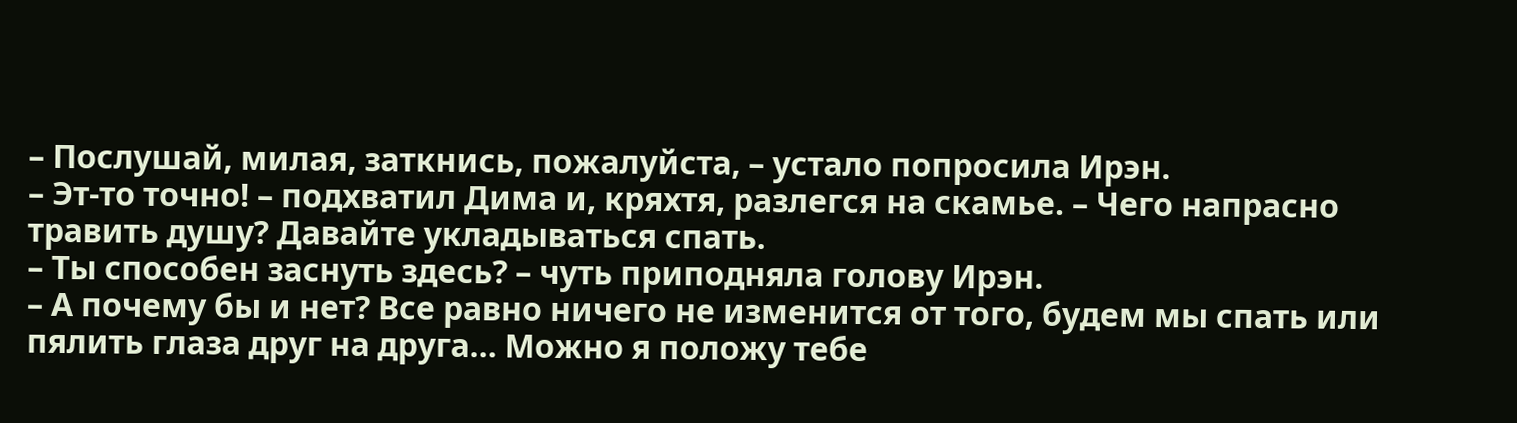– Послушай, милая, заткнись, пожалуйста, – устало попросила Ирэн.
– Эт-то точно! – подхватил Дима и, кряхтя, разлегся на скамье. – Чего напрасно травить душу? Давайте укладываться спать.
– Ты способен заснуть здесь? – чуть приподняла голову Ирэн.
– А почему бы и нет? Все равно ничего не изменится от того, будем мы спать или пялить глаза друг на друга… Можно я положу тебе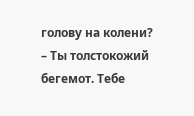голову на колени?
– Ты толстокожий бегемот. Тебе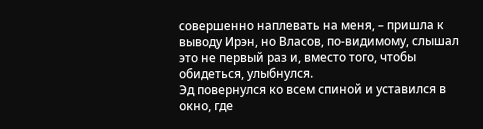совершенно наплевать на меня, – пришла к выводу Ирэн, но Власов, по-видимому, слышал это не первый раз и, вместо того, чтобы обидеться, улыбнулся.
Эд повернулся ко всем спиной и уставился в окно, где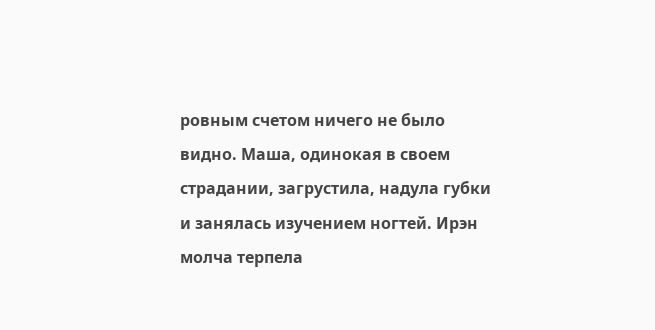ровным счетом ничего не было видно. Маша, одинокая в своем страдании, загрустила, надула губки и занялась изучением ногтей. Ирэн молча терпела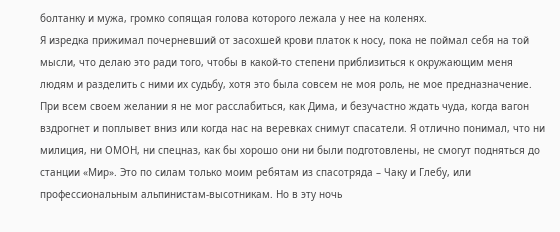болтанку и мужа, громко сопящая голова которого лежала у нее на коленях.
Я изредка прижимал почерневший от засохшей крови платок к носу, пока не поймал себя на той мысли, что делаю это ради того, чтобы в какой-то степени приблизиться к окружающим меня людям и разделить с ними их судьбу, хотя это была совсем не моя роль, не мое предназначение. При всем своем желании я не мог расслабиться, как Дима, и безучастно ждать чуда, когда вагон вздрогнет и поплывет вниз или когда нас на веревках снимут спасатели. Я отлично понимал, что ни милиция, ни ОМОН, ни спецназ, как бы хорошо они ни были подготовлены, не смогут подняться до станции «Мир». Это по силам только моим ребятам из спасотряда – Чаку и Глебу, или профессиональным альпинистам-высотникам. Но в эту ночь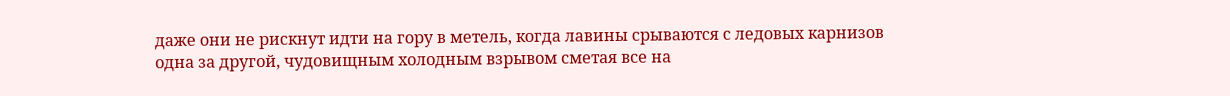даже они не рискнут идти на гору в метель, когда лавины срываются с ледовых карнизов одна за другой, чудовищным холодным взрывом сметая все на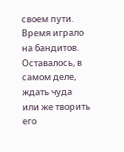своем пути. Время играло на бандитов.
Оставалось, в самом деле, ждать чуда или же творить его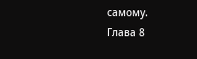самому.
Глава 8